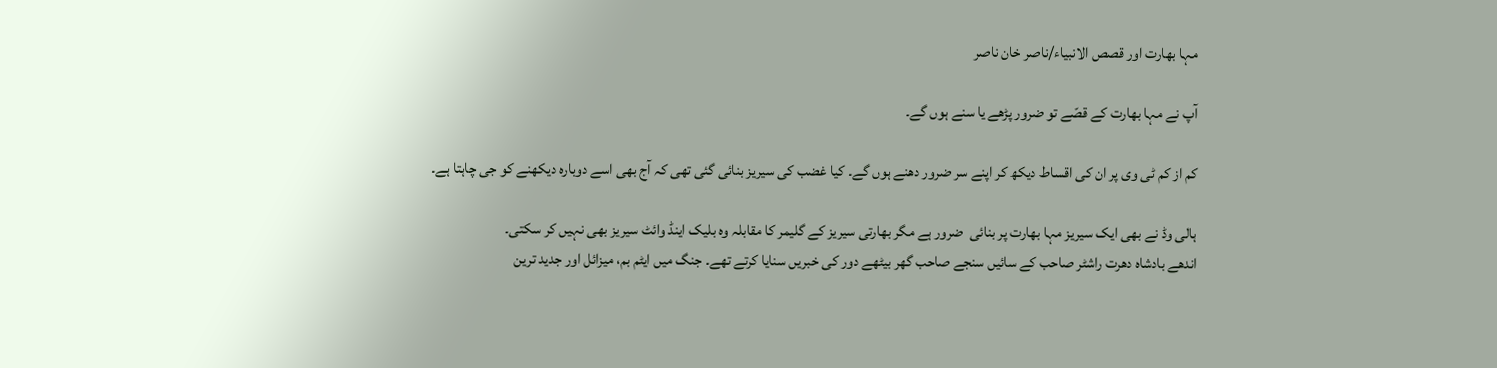مہا بھارت اور قصص الانبیاء/ناصر خان ناصر

آپ نے مہا بھارت کے قصّے تو ضرور پڑھے یا سنے ہوں گے۔

کم از کم ٹی وی پر ان کی اقساط دیکھ کر اپنے سر ضرور دھنے ہوں گے۔ کیا غضب کی سیریز بنائی گئی تھی کہ آج بھی اسے دوبارہ دیکھنے کو جی چاہتا ہے۔

ہالی وڈ نے بھی ایک سیریز مہا بھارت پر بنائی  ضرور ہے مگر بھارتی سیریز کے گلیمر کا مقابلہ وہ بلیک اینڈ وائٹ سیریز بھی نہیں کر سکتی۔
اندھے بادشاہ دھرت راشٹر صاحب کے سائیں سنجے صاحب گھر بیٹھے دور کی خبریں سنایا کرتے تھے۔ جنگ میں ایٹم بم، میزائل اور جدید ترین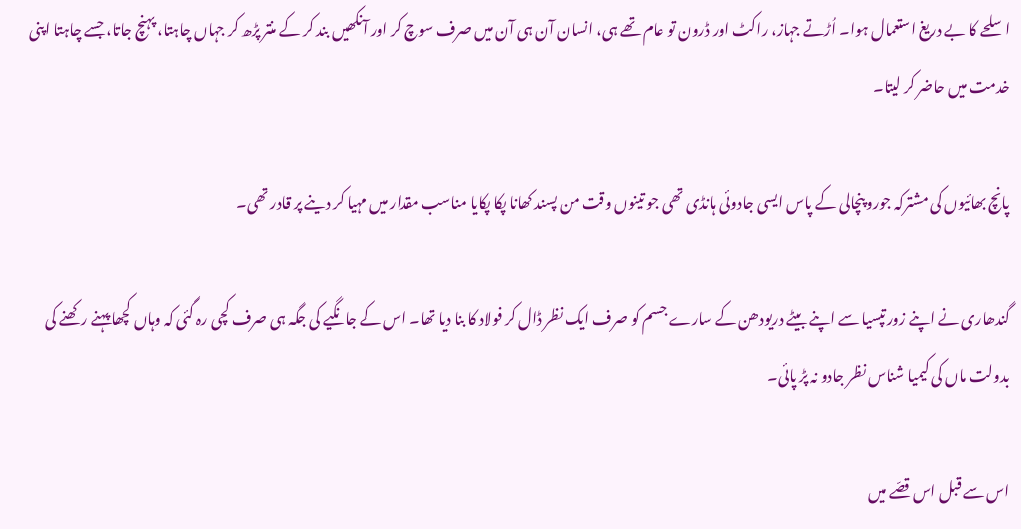اسلحے کا بے دریغ استعمال ہوا۔ اُڑتے جہاز، راکٹ اور ڈرون تو عام تھے ہی، انسان آن ہی آن میں صرف سوچ کر اور آنکھیں بند کر کے منتر پڑھ کر جہاں چاہتا، پہنچ جاتا، جسے چاہتا اپنی خدمت میں حاضر کر لیتا۔

پانچ بھائیوں کی مشترکہ جورو پنچالی کے پاس ایسی جادوئی ہانڈی تھی جو تینوں وقت من پسند کھانا پکا پکایا مناسب مقدار میں مہیا کر دینے پر قادر تھی۔

گندھاری نے اپنے زور تپسیا سے اپنے بیٹے دریودھن کے سارے جسم کو صرف ایک نظر ڈال کر فولاد کا بنا دیا تھا۔ اس کے جانگیے کی جگہ ہی صرف کچی رہ گئی کہ وہاں کچھا پہنے رکھنے کی بدولت ماں کی کیمیا شناس نظر جادو نہ پڑ پائی۔

اس سے قبل اس قصّے میں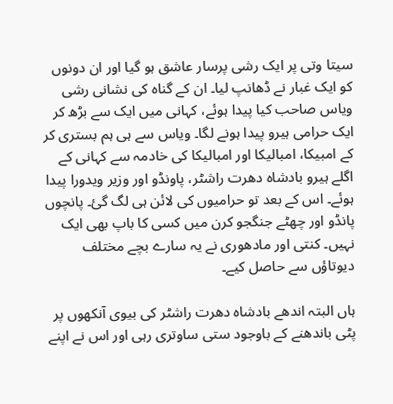سیتا وتی پر ایک رشی پرسار عاشق ہو گیا اور ان دونوں کو ایک غبار نے ڈھانپ لیا۔ ان کے گناہ کی نشانی رشی ویاس صاحب کیا پیدا ہوئے، کہانی میں ایک سے بڑھ کر ایک حرامی ہیرو پیدا ہونے لگا۔ ویاس سے ہی ہم بستری کر کے امبیکا، امبالیکا اور امبالیکا کی خادمہ سے کہانی کے اگلے ہیرو بادشاہ دھرت راشٹر، پاونڈو اور وزیر ویدورا پیدا ہوئے۔ اس کے بعد تو حرامیوں کی لائن ہی لگ گئ۔ پانچوں پانڈو اور چھٹے جنگجو کرن میں کسی کا باپ بھی ایک نہیں۔ کنتی اور مادھوری نے یہ سارے بچے مختلف دیوتاؤں سے حاصل کیے۔

ہاں البتہ اندھے بادشاہ دھرت راشٹر کی بیوی آنکھوں پر پٹی باندھنے کے باوجود ستی ساوتری رہی اور اس نے اپنے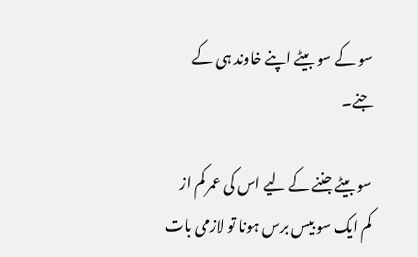سو کے سو بیٹے اپنے خاوند ہی کے جنے۔

سو بیٹے جننے کے لیے اس کی عمر کم از کم ایک سو بیس برس ہونا تو لازمی بات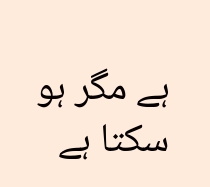ہے مگر ہو سکتا ہے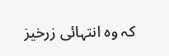کہ وہ انتہائی زرخیز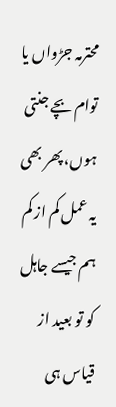محترمہ جڑواں یا توام بچے جنتی ہوں، پھر بھی یہ عمل کم از کم ہم جیسے جاہل کو تو بعید از قیاس ہی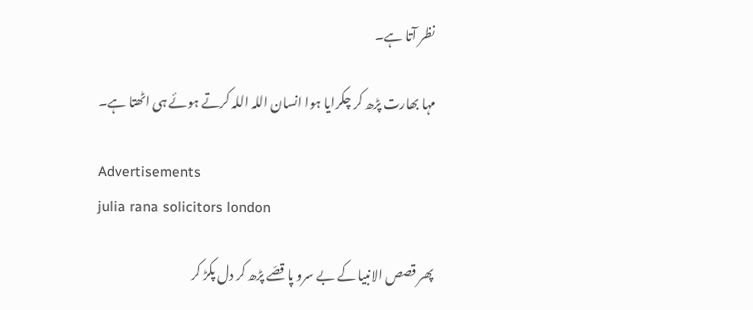نظر آتا ہے۔

مہا بھارت پڑھ کر چکرایا ہوا انسان اللہ اللہ کرتے ہوئے ہی اٹھتا ہے۔

Advertisements
julia rana solicitors london

پھر قصص الانبیا کے بے سرو پا قصّے پڑھ کر دل پکڑ کر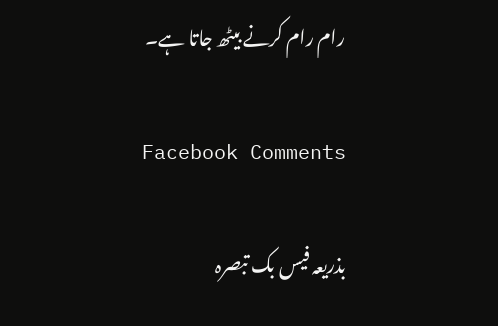رام رام کرنے بیٹھ جاتا ہے۔

Facebook Comments

بذریعہ فیس بک تبصرہ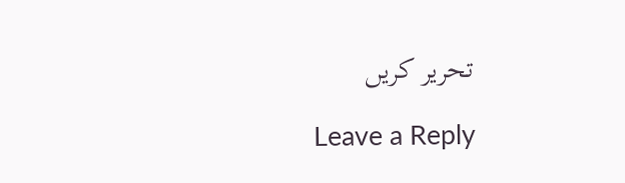تحریر کریں

Leave a Reply